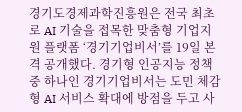경기도경제과학진흥원은 전국 최초로 AI 기술을 접목한 맞춤형 기업지원 플랫폼 ‘경기기업비서’를 19일 본격 공개했다. 경기형 인공지능 정책 중 하나인 경기기업비서는 도민 체감형 AI 서비스 확대에 방점을 두고 사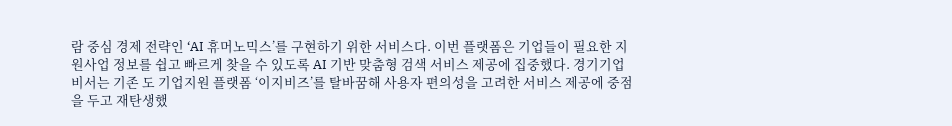람 중심 경제 전략인 ‘AI 휴머노믹스’를 구현하기 위한 서비스다. 이번 플랫폼은 기업들이 필요한 지원사업 정보를 쉽고 빠르게 찾을 수 있도록 AI 기반 맞춤형 검색 서비스 제공에 집중했다. 경기기업비서는 기존 도 기업지원 플랫폼 ‘이지비즈’를 탈바꿈해 사용자 편의성을 고려한 서비스 제공에 중점을 두고 재탄생했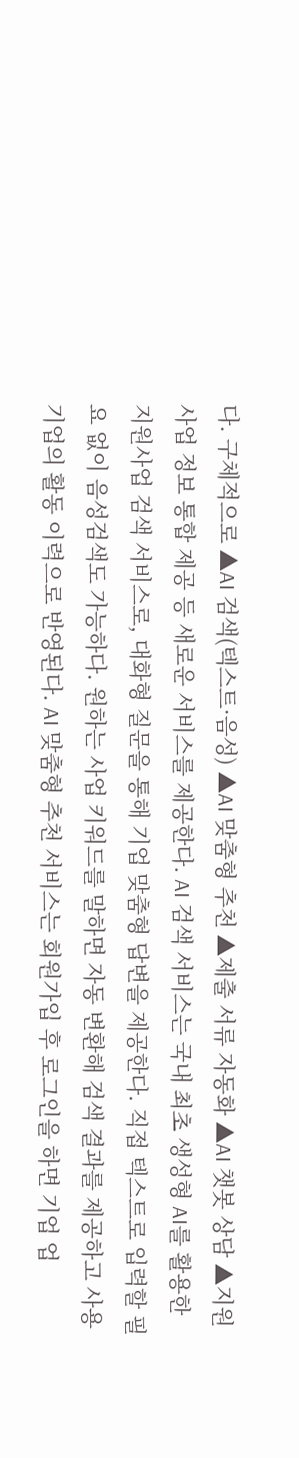다. 구체적으로 ▲AI 검색(텍스트·음성) ▲AI 맞춤형 추천 ▲제출 서류 자동화 ▲AI 챗봇 상담 ▲지원사업 정보 통합 제공 등 새로운 서비스를 제공한다. AI 검색 서비스는 국내 최초 생성형 AI를 활용한 지원사업 검색 서비스로, 대화형 질문을 통해 기업 맞춤형 답변을 제공한다. 직접 텍스트로 입력할 필요 없이 음성검색도 가능하다. 원하는 사업 키워드를 말하면 자동 변환해 검색 결과를 제공하고 사용기업의 활동 이력으로 반영된다. AI 맞춤형 추천 서비스는 회원가입 후 로그인을 하면 기업 업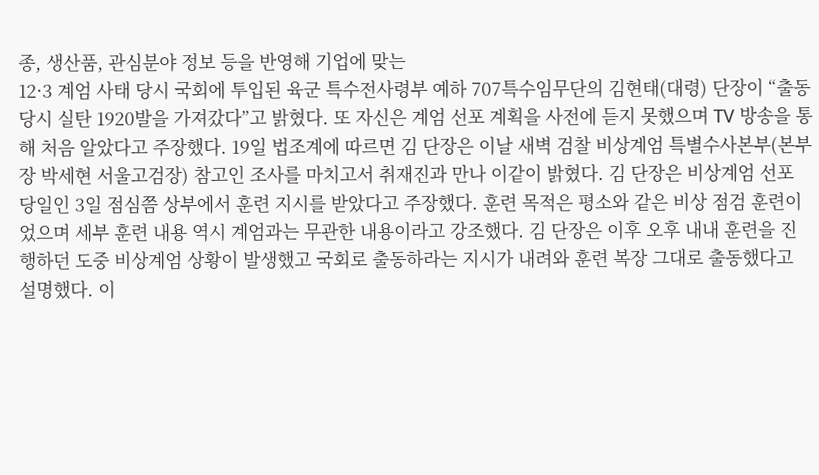종, 생산품, 관심분야 정보 등을 반영해 기업에 맞는
12·3 계엄 사태 당시 국회에 투입된 육군 특수전사령부 예하 707특수임무단의 김현태(대령) 단장이 “출동 당시 실탄 1920발을 가져갔다”고 밝혔다. 또 자신은 계엄 선포 계획을 사전에 듣지 못했으며 TV 방송을 통해 처음 알았다고 주장했다. 19일 법조계에 따르면 김 단장은 이날 새벽 검찰 비상계엄 특별수사본부(본부장 박세현 서울고검장) 참고인 조사를 마치고서 취재진과 만나 이같이 밝혔다. 김 단장은 비상계엄 선포 당일인 3일 점심쯤 상부에서 훈련 지시를 받았다고 주장했다. 훈련 목적은 평소와 같은 비상 점검 훈련이었으며 세부 훈련 내용 역시 계엄과는 무관한 내용이라고 강조했다. 김 단장은 이후 오후 내내 훈련을 진행하던 도중 비상계엄 상황이 발생했고 국회로 출동하라는 지시가 내려와 훈련 복장 그대로 출동했다고 설명했다. 이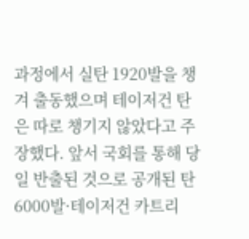과정에서 실탄 1920발을 챙겨 출동했으며 테이저건 탄은 따로 챙기지 않았다고 주장했다. 앞서 국회를 통해 당일 반출된 것으로 공개된 탄 6000발·테이저건 카트리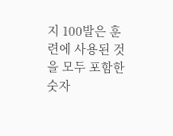지 100발은 훈련에 사용된 것을 모두 포함한 숫자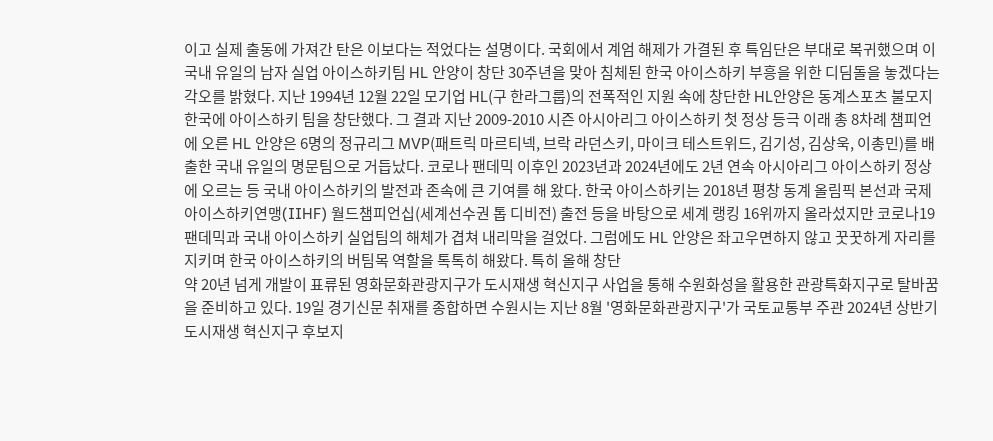이고 실제 출동에 가져간 탄은 이보다는 적었다는 설명이다. 국회에서 계엄 해제가 가결된 후 특임단은 부대로 복귀했으며 이
국내 유일의 남자 실업 아이스하키팀 HL 안양이 창단 30주년을 맞아 침체된 한국 아이스하키 부흥을 위한 디딤돌을 놓겠다는 각오를 밝혔다. 지난 1994년 12월 22일 모기업 HL(구 한라그룹)의 전폭적인 지원 속에 창단한 HL안양은 동계스포츠 불모지 한국에 아이스하키 팀을 창단했다. 그 결과 지난 2009-2010 시즌 아시아리그 아이스하키 첫 정상 등극 이래 총 8차례 챔피언에 오른 HL 안양은 6명의 정규리그 MVP(패트릭 마르티넥, 브락 라던스키, 마이크 테스트위드, 김기성, 김상욱, 이총민)를 배출한 국내 유일의 명문팀으로 거듭났다. 코로나 팬데믹 이후인 2023년과 2024년에도 2년 연속 아시아리그 아이스하키 정상에 오르는 등 국내 아이스하키의 발전과 존속에 큰 기여를 해 왔다. 한국 아이스하키는 2018년 평창 동계 올림픽 본선과 국제아이스하키연맹(IIHF) 월드챔피언십(세계선수권 톱 디비전) 출전 등을 바탕으로 세계 랭킹 16위까지 올라섰지만 코로나19 팬데믹과 국내 아이스하키 실업팀의 해체가 겹쳐 내리막을 걸었다. 그럼에도 HL 안양은 좌고우면하지 않고 꿋꿋하게 자리를 지키며 한국 아이스하키의 버팀목 역할을 톡톡히 해왔다. 특히 올해 창단
약 20년 넘게 개발이 표류된 영화문화관광지구가 도시재생 혁신지구 사업을 통해 수원화성을 활용한 관광특화지구로 탈바꿈을 준비하고 있다. 19일 경기신문 취재를 종합하면 수원시는 지난 8월 '영화문화관광지구'가 국토교통부 주관 2024년 상반기 도시재생 혁신지구 후보지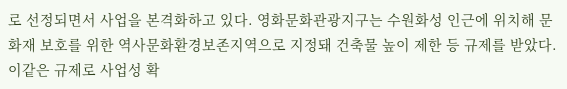로 선정되면서 사업을 본격화하고 있다. 영화문화관광지구는 수원화성 인근에 위치해 문화재 보호를 위한 역사문화환경보존지역으로 지정돼 건축물 높이 제한 등 규제를 받았다. 이같은 규제로 사업성 확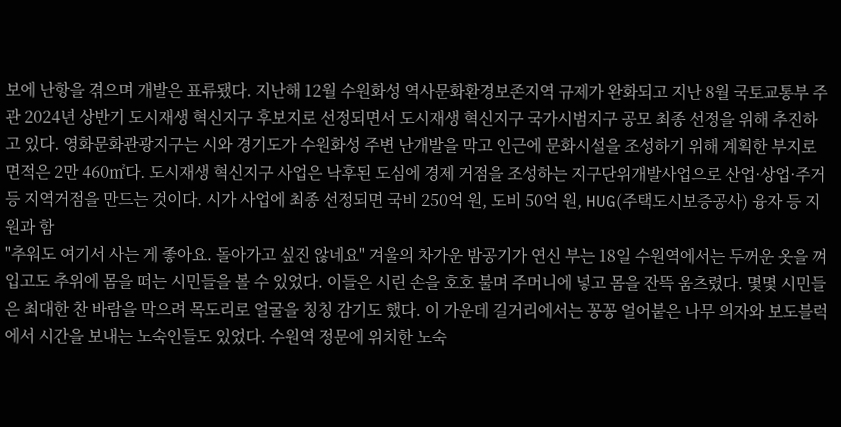보에 난항을 겪으며 개발은 표류됐다. 지난해 12월 수원화성 역사문화환경보존지역 규제가 완화되고 지난 8월 국토교통부 주관 2024년 상반기 도시재생 혁신지구 후보지로 선정되면서 도시재생 혁신지구 국가시범지구 공모 최종 선정을 위해 추진하고 있다. 영화문화관광지구는 시와 경기도가 수원화성 주변 난개발을 막고 인근에 문화시설을 조성하기 위해 계획한 부지로 면적은 2만 460㎡다. 도시재생 혁신지구 사업은 낙후된 도심에 경제 거점을 조성하는 지구단위개발사업으로 산업·상업·주거 등 지역거점을 만드는 것이다. 시가 사업에 최종 선정되면 국비 250억 원, 도비 50억 원, HUG(주택도시보증공사) 융자 등 지원과 함
"추워도 여기서 사는 게 좋아요. 돌아가고 싶진 않네요" 겨울의 차가운 밤공기가 연신 부는 18일 수원역에서는 두꺼운 옷을 껴입고도 추위에 몸을 떠는 시민들을 볼 수 있었다. 이들은 시린 손을 호호 불며 주머니에 넣고 몸을 잔뜩 움츠렸다. 몇몇 시민들은 최대한 찬 바람을 막으려 목도리로 얼굴을 칭칭 감기도 했다. 이 가운데 길거리에서는 꽁꽁 얼어붙은 나무 의자와 보도블럭에서 시간을 보내는 노숙인들도 있었다. 수원역 정문에 위치한 노숙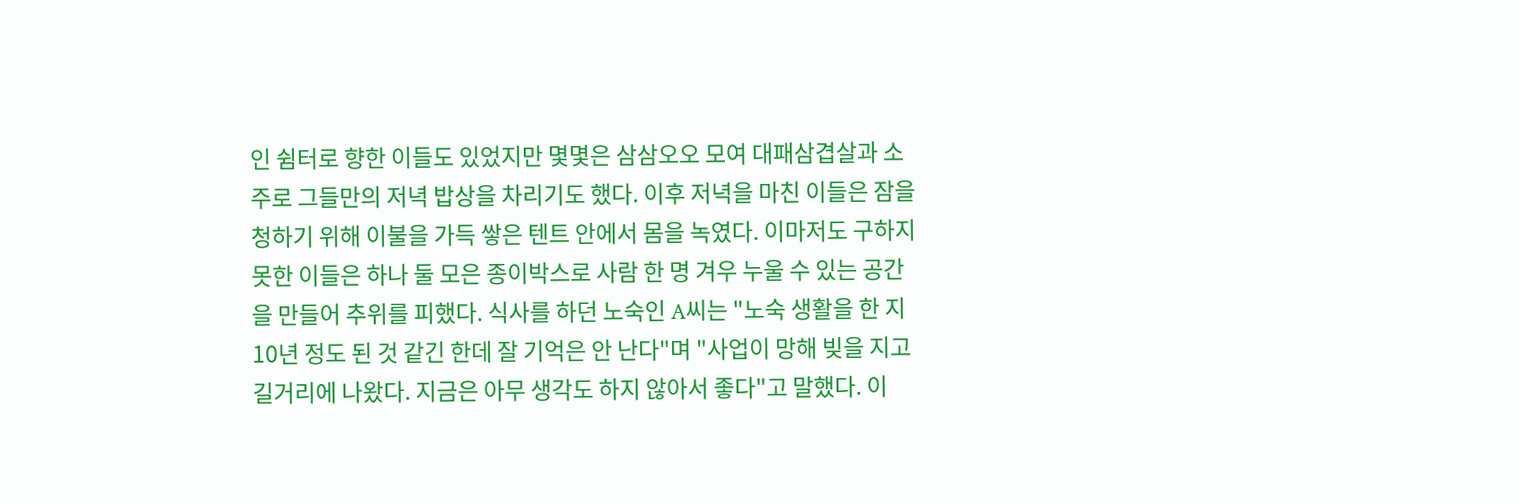인 쉼터로 향한 이들도 있었지만 몇몇은 삼삼오오 모여 대패삼겹살과 소주로 그들만의 저녁 밥상을 차리기도 했다. 이후 저녁을 마친 이들은 잠을 청하기 위해 이불을 가득 쌓은 텐트 안에서 몸을 녹였다. 이마저도 구하지 못한 이들은 하나 둘 모은 종이박스로 사람 한 명 겨우 누울 수 있는 공간을 만들어 추위를 피했다. 식사를 하던 노숙인 A씨는 "노숙 생활을 한 지 10년 정도 된 것 같긴 한데 잘 기억은 안 난다"며 "사업이 망해 빚을 지고 길거리에 나왔다. 지금은 아무 생각도 하지 않아서 좋다"고 말했다. 이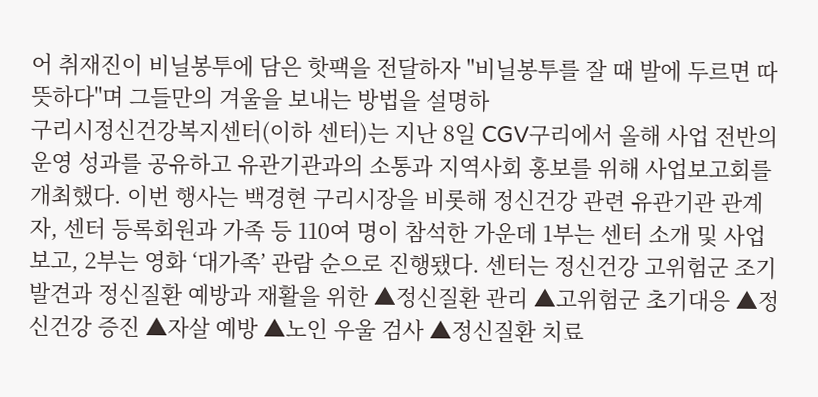어 취재진이 비닐봉투에 담은 핫팩을 전달하자 "비닐봉투를 잘 때 발에 두르면 따뜻하다"며 그들만의 겨울을 보내는 방법을 설명하
구리시정신건강복지센터(이하 센터)는 지난 8일 CGV구리에서 올해 사업 전반의 운영 성과를 공유하고 유관기관과의 소통과 지역사회 홍보를 위해 사업보고회를 개최했다. 이번 행사는 백경현 구리시장을 비롯해 정신건강 관련 유관기관 관계자, 센터 등록회원과 가족 등 110여 명이 참석한 가운데 1부는 센터 소개 및 사업 보고, 2부는 영화 ‘대가족’ 관람 순으로 진행됐다. 센터는 정신건강 고위험군 조기 발견과 정신질환 예방과 재활을 위한 ▲정신질환 관리 ▲고위험군 초기대응 ▲정신건강 증진 ▲자살 예방 ▲노인 우울 검사 ▲정신질환 치료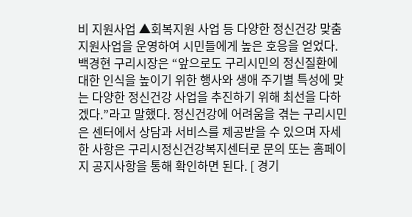비 지원사업 ▲회복지원 사업 등 다양한 정신건강 맞춤 지원사업을 운영하여 시민들에게 높은 호응을 얻었다. 백경현 구리시장은 “앞으로도 구리시민의 정신질환에 대한 인식을 높이기 위한 행사와 생애 주기별 특성에 맞는 다양한 정신건강 사업을 추진하기 위해 최선을 다하겠다.”라고 말했다. 정신건강에 어려움을 겪는 구리시민은 센터에서 상담과 서비스를 제공받을 수 있으며 자세한 사항은 구리시정신건강복지센터로 문의 또는 홈페이지 공지사항을 통해 확인하면 된다. [ 경기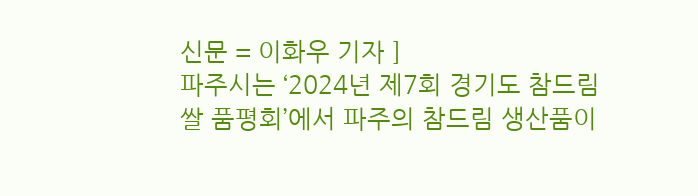신문 = 이화우 기자 ]
파주시는 ‘2024년 제7회 경기도 참드림쌀 품평회’에서 파주의 참드림 생산품이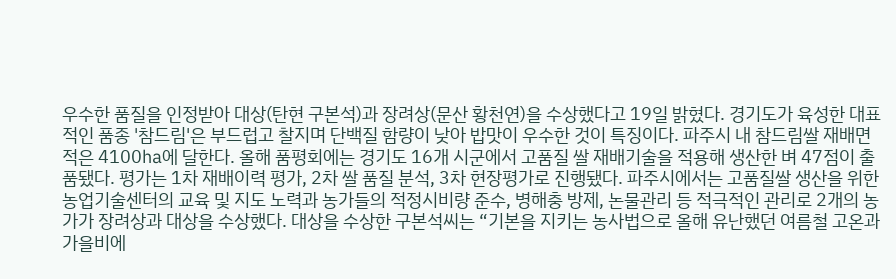우수한 품질을 인정받아 대상(탄현 구본석)과 장려상(문산 황천연)을 수상했다고 19일 밝혔다. 경기도가 육성한 대표적인 품종 '참드림'은 부드럽고 찰지며 단백질 함량이 낮아 밥맛이 우수한 것이 특징이다. 파주시 내 참드림쌀 재배면적은 4100㏊에 달한다. 올해 품평회에는 경기도 16개 시군에서 고품질 쌀 재배기술을 적용해 생산한 벼 47점이 출품됐다. 평가는 1차 재배이력 평가, 2차 쌀 품질 분석, 3차 현장평가로 진행됐다. 파주시에서는 고품질쌀 생산을 위한 농업기술센터의 교육 및 지도 노력과 농가들의 적정시비량 준수, 병해충 방제, 논물관리 등 적극적인 관리로 2개의 농가가 장려상과 대상을 수상했다. 대상을 수상한 구본석씨는 “기본을 지키는 농사법으로 올해 유난했던 여름철 고온과 가을비에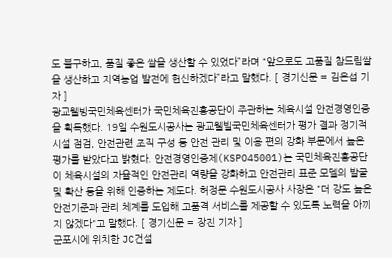도 불구하고, 품질 좋은 쌀을 생산할 수 있었다”라며 “앞으로도 고품질 참드림쌀을 생산하고 지역농업 발전에 헌신하겠다”라고 말했다. [ 경기신문 = 김은섭 기자 ]
광교웰빙국민체육센터가 국민체육진흥공단이 주관하는 체육시설 안전경영인증을 획득했다. 19일 수원도시공사는 광교웰빌국민체육센터가 평가 결과 정기적 시설 점검, 안전관련 조직 구성 등 안전 관리 및 이용 편의 강화 부문에서 높은 평가를 받았다고 밝혔다. 안전경영인증제(KSPO45001)는 국민체육진흥공단이 체육시설의 자율적인 안전관리 역량을 강화하고 안전관리 표준 모델의 발굴 및 확산 등을 위해 인증하는 제도다. 허정문 수원도시공사 사장은 "더 강도 높은 안전기준과 관리 체계를 도입해 고품격 서비스를 제공할 수 있도록 노력을 아끼지 않겠다"고 말했다. [ 경기신문 = 장진 기자 ]
군포시에 위치한 JC건설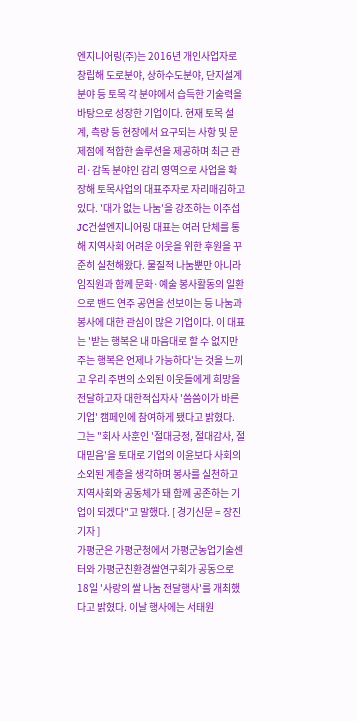엔지니어링(주)는 2016년 개인사업자로 창립해 도로분야, 상하수도분야, 단지설계분야 등 토목 각 분야에서 습득한 기술력을 바탕으로 성장한 기업이다. 현재 토목 설계, 측량 등 현장에서 요구되는 사항 및 문제점에 적합한 솔루션을 제공하며 최근 관리·감독 분야인 감리 영역으로 사업을 확장해 토목사업의 대표주자로 자리매김하고 있다. '대가 없는 나눔'을 강조하는 이주섭 JC건설엔지니어링 대표는 여러 단체를 통해 지역사회 어려운 이웃을 위한 후원을 꾸준히 실천해왔다. 물질적 나눔뿐만 아니라 임직원과 함께 문화·예술 봉사활동의 일환으로 밴드 연주 공연을 선보이는 등 나눔과 봉사에 대한 관심이 많은 기업이다. 이 대표는 '받는 행복은 내 마음대로 할 수 없지만 주는 행복은 언제나 가능하다'는 것을 느끼고 우리 주변의 소외된 이웃들에게 희망을 전달하고자 대한적십자사 '씀씀이가 바른기업' 캠페인에 참여하게 됐다고 밝혔다. 그는 "회사 사훈인 '절대긍정, 절대감사, 절대믿음'을 토대로 기업의 이윤보다 사회의 소외된 계층을 생각하며 봉사를 실천하고 지역사회와 공동체가 돼 함께 공존하는 기업이 되겠다"고 말했다. [ 경기신문 = 장진 기자 ]
가평군은 가평군청에서 가평군농업기술센터와 가평군친환경쌀연구회가 공동으로 18일 '사랑의 쌀 나눔 전달행사'를 개최했다고 밝혔다. 이날 행사에는 서태원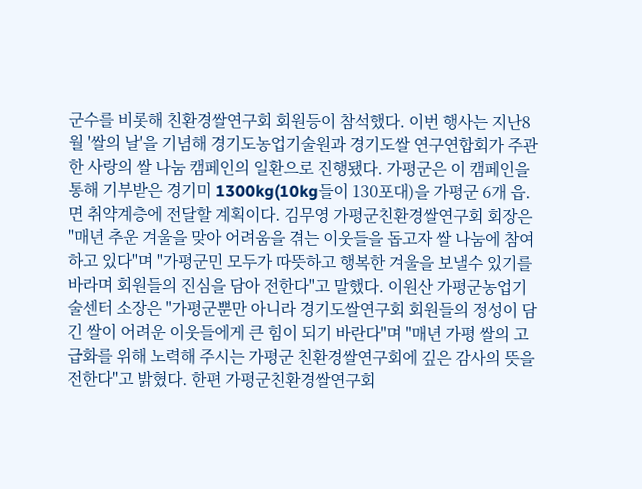군수를 비롯해 친환경쌀연구회 회원등이 참석했다. 이번 행사는 지난8월 '쌀의 날'을 기념해 경기도농업기술원과 경기도쌀 연구연합회가 주관한 사랑의 쌀 나눔 캠페인의 일환으로 진행됐다. 가평군은 이 캠페인을 통해 기부받은 경기미 1300kg(10kg들이 130포대)을 가평군 6개 읍.면 취약계층에 전달할 계획이다. 김무영 가평군친환경쌀연구회 회장은 "매년 추운 겨울을 맞아 어려움을 겪는 이웃들을 돕고자 쌀 나눔에 참여하고 있다"며 "가평군민 모두가 따뜻하고 행복한 겨울을 보낼수 있기를 바라며 회원들의 진심을 담아 전한다"고 말했다. 이원산 가평군농업기술센터 소장은 "가평군뿐만 아니라 경기도쌀연구회 회원들의 정성이 담긴 쌀이 어려운 이웃들에게 큰 힘이 되기 바란다"며 "매년 가평 쌀의 고급화를 위해 노력해 주시는 가평군 친환경쌀연구회에 깊은 감사의 뜻을 전한다"고 밝혔다. 한편 가평군친환경쌀연구회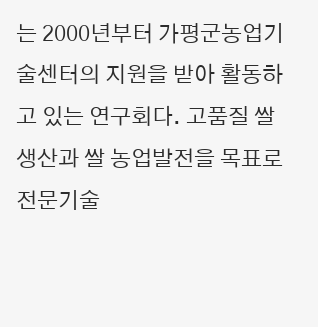는 2000년부터 가평군농업기술센터의 지원을 받아 활동하고 있는 연구회다. 고품질 쌀 생산과 쌀 농업발전을 목표로 전문기술